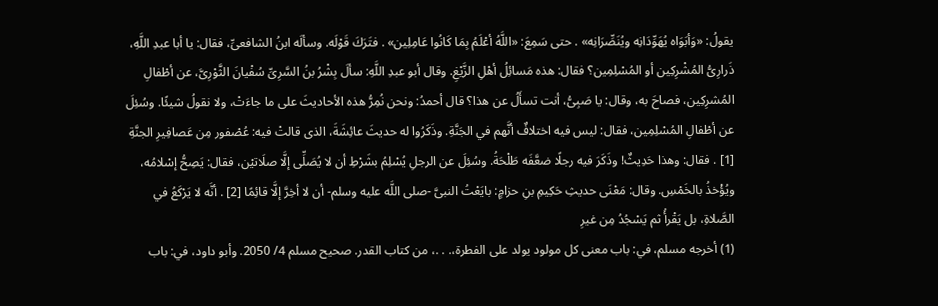يقولُ: «وَأبَوَاه يُهَوِّدَانِه ويُنَصِّرَانِه» . حتى سَمِعَ: «اللَّهُ أعْلَمُ بِمَا كَانُوا عَامِلِين» . فتَرَكَ قَوْلَه. وسألَه ابنُ الشافعىِّ، فقال: يا أبا عبدِ اللَّهِ، ذَرارِىُّ المُشْرِكِين أو المُسْلِمِين؟ فقال: هذه مَسائِلُ أهْلِ الزَّيْغِ. وقال أبو عبدِ اللَّهِ: سألَ بِشْرُ بنُ السَّرِىِّ سُفْيانَ الثَّوْرِىَّ، عن أطْفالِ المُشرِكِين، فصاحَ به، وقال: يا صَبِىُّ، أنت تسأَلُ عن هذا؟ قال أحمدُ: ونحن نُمِرُّ هذه الأحاديثَ على ما جاءَتْ، ولا نقولُ شيئًا. وسُئِلَ عن أطْفالِ المُسْلِمِين، فقال: ليس فيه اختلافٌ أنَّهم في الجَنَّةِ. وذَكَرُوا له حديثَ عائِشَةَ، الذى قالتْ فيه: عُصْفور مِن عَصافِيرِ الجنَّةِ [1] . فقال: وهذا حَدِيثٌ! وذَكَرَ فيه رجلًا ضعَّفَه طَلْحَةُ. وسُئِلَ عن الرجلِ يُسْلِمُ بشَرْطِ أن لا يُصَلِّى إلَّا صلَاتيْن، فقال: يَصِحُّ إسْلامُه، ويُؤْخذُ بالخَمْسِ. وقال: مَعْنَى حديثِ حَكِيمِ بنِ حزامٍ: بايَعْتُ النبىَّ -صلى اللَّه عليه وسلم- أن لا أخِرَّ إلَّا قائِمًا [2] . أنَّه لا يَرْكَعُ في الصَّلاةِ، بل يَقْرأُ ثم يَسْجُدُ مِن غيرِ
(1) أخرجه مسلم، في: باب معنى كل مولود يولد على الفطرة،. . .، من كتاب القدر. صحيح مسلم 4/ 2050. وأبو داود، في: باب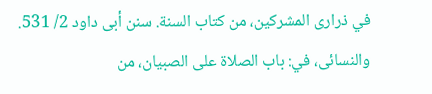في ذرارى المشركين، من كتاب السنة. سنن أبى داود 2/ 531. والنسائى، في: باب الصلاة على الصبيان، من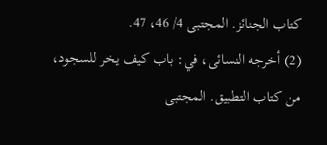كتاب الجنائز. المجتبى 4/ 46، 47.
(2) أخرجه النسائى، في: باب كيف يخر للسجود، من كتاب التطبيق. المجتبى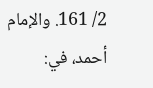2/ 161. والإمام أحمد، في: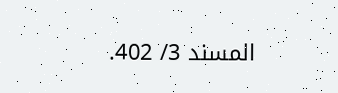المسند 3/ 402.